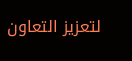لتعزيز التعاون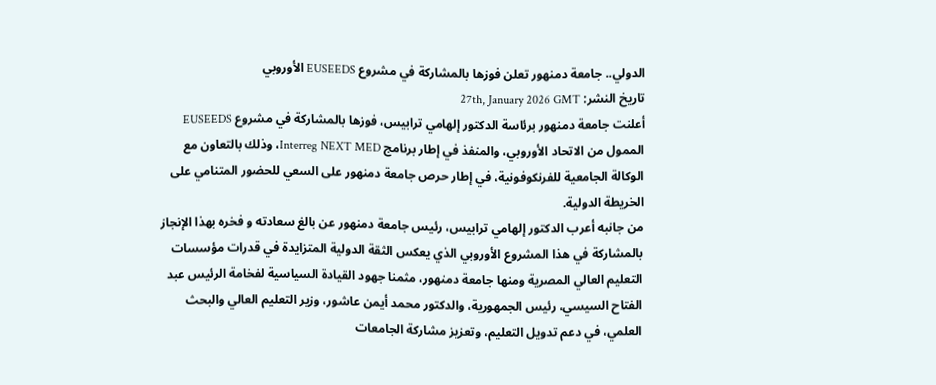الدولي.. جامعة دمنهور تعلن فوزها بالمشاركة في مشروع EUSEEDS الأوروبي
تاريخ النشر: 27th, January 2026 GMT
أعلنت جامعة دمنهور برئاسة الدكتور إلهامي ترابيس، فوزها بالمشاركة في مشروع EUSEEDS الممول من الاتحاد الأوروبي، والمنفذ في إطار برنامج Interreg NEXT MED، وذلك بالتعاون مع الوكالة الجامعية للفرنكوفونية، في إطار حرص جامعة دمنهور على السعي للحضور المتنامي على الخريطة الدولية.
من جانبه أعرب الدكتور إلهامي ترابيس، رئيس جامعة دمنهور عن بالغ سعادته و فخره بهذا الإنجاز بالمشاركة في هذا المشروع الأوروبي الذي يعكس الثقة الدولية المتزايدة في قدرات مؤسسات التعليم العالي المصرية ومنها جامعة دمنهور، مثمنا جهود القيادة السياسية لفخامة الرئيس عبد الفتاح السيسي، رئيس الجمهورية، والدكتور محمد أيمن عاشور، وزير التعليم العالي والبحث العلمي، في دعم تدويل التعليم، وتعزيز مشاركة الجامعات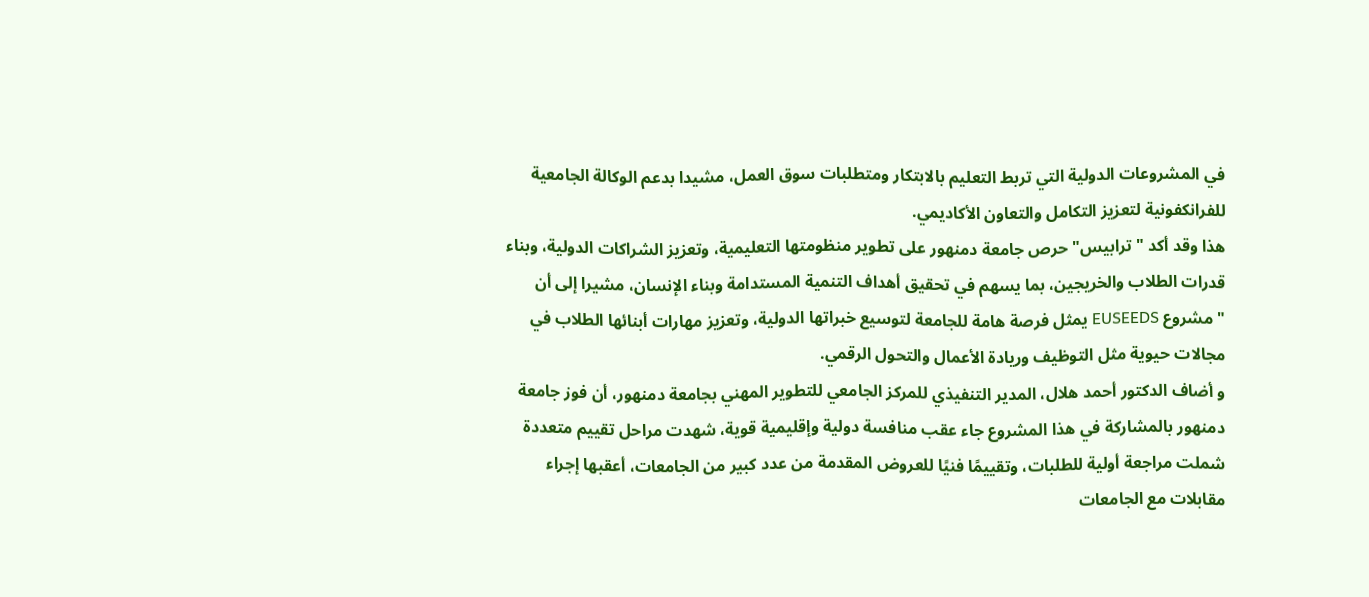في المشروعات الدولية التي تربط التعليم بالابتكار ومتطلبات سوق العمل، مشيدا بدعم الوكالة الجامعية للفرانكفونية لتعزيز التكامل والتعاون الأكاديمي.
هذا وقد أكد "ترابيس" حرص جامعة دمنهور على تطوير منظومتها التعليمية، وتعزيز الشراكات الدولية، وبناء قدرات الطلاب والخريجين، بما يسهم في تحقيق أهداف التنمية المستدامة وبناء الإنسان، مشيرا إلى أن "مشروع EUSEEDS يمثل فرصة هامة للجامعة لتوسيع خبراتها الدولية، وتعزيز مهارات أبنائها الطلاب في مجالات حيوية مثل التوظيف وريادة الأعمال والتحول الرقمي.
و أضاف الدكتور أحمد هلال، المدير التنفيذي للمركز الجامعي للتطوير المهني بجامعة دمنهور، أن فوز جامعة دمنهور بالمشاركة في هذا المشروع جاء عقب منافسة دولية وإقليمية قوية، شهدت مراحل تقييم متعددة شملت مراجعة أولية للطلبات، وتقييمًا فنيًا للعروض المقدمة من عدد كبير من الجامعات، أعقبها إجراء مقابلات مع الجامعات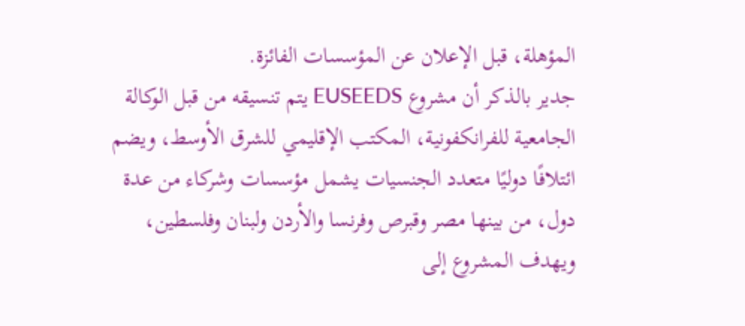المؤهلة، قبل الإعلان عن المؤسسات الفائزة.
جدير بالذكر أن مشروع EUSEEDS يتم تنسيقه من قبل الوكالة الجامعية للفرانكفونية، المكتب الإقليمي للشرق الأوسط، ويضم ائتلافًا دوليًا متعدد الجنسيات يشمل مؤسسات وشركاء من عدة دول، من بينها مصر وقبرص وفرنسا والأردن ولبنان وفلسطين، ويهدف المشروع إلى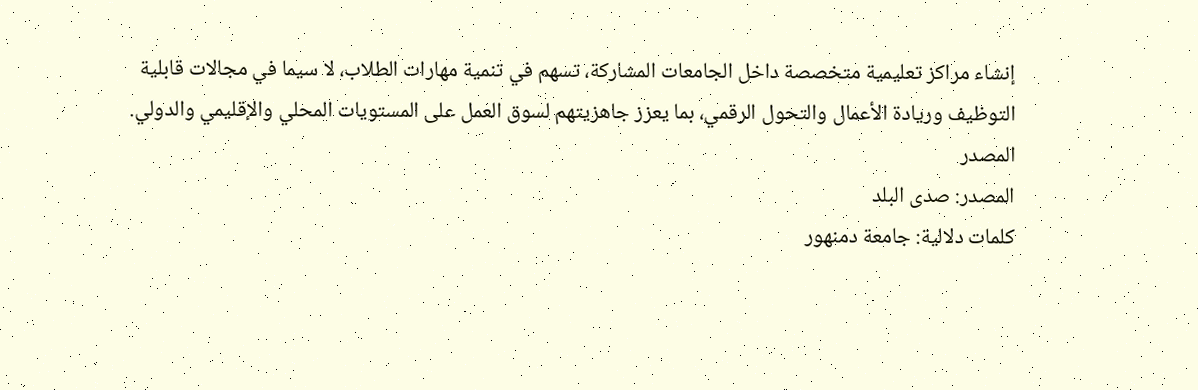إنشاء مراكز تعليمية متخصصة داخل الجامعات المشاركة، تسهم في تنمية مهارات الطلاب، لا سيما في مجالات قابلية التوظيف وريادة الأعمال والتحول الرقمي، بما يعزز جاهزيتهم لسوق العمل على المستويات المحلي والإقليمي والدولي.
المصدر
المصدر: صدى البلد
كلمات دلالية: جامعة دمنهور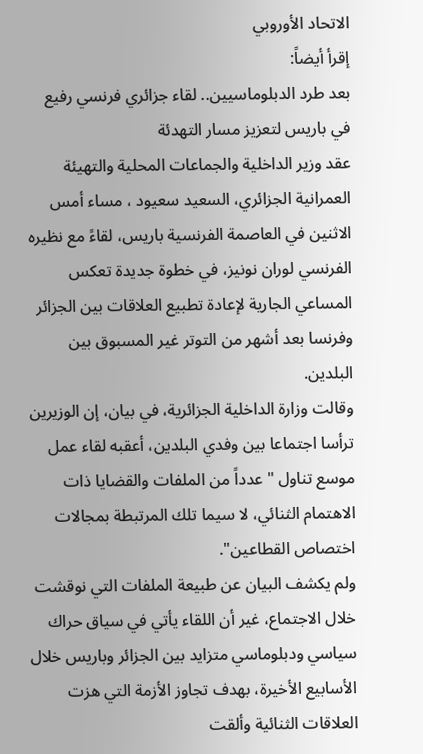الاتحاد الأوروبي
إقرأ أيضاً:
بعد طرد الدبلوماسيين.. لقاء جزائري فرنسي رفيع في باريس لتعزيز مسار التهدئة
عقد وزير الداخلية والجماعات المحلية والتهيئة العمرانية الجزائري، السعيد سعيود ، مساء أمس الاثنين في العاصمة الفرنسية باريس، لقاءً مع نظيره الفرنسي لوران نونيز، في خطوة جديدة تعكس المساعي الجارية لإعادة تطبيع العلاقات بين الجزائر وفرنسا بعد أشهر من التوتر غير المسبوق بين البلدين.
وقالت وزارة الداخلية الجزائرية، في بيان، إن الوزيرين ترأسا اجتماعا بين وفدي البلدين، أعقبه لقاء عمل موسع تناول "عدداً من الملفات والقضايا ذات الاهتمام الثنائي، لا سيما تلك المرتبطة بمجالات اختصاص القطاعين".
ولم يكشف البيان عن طبيعة الملفات التي نوقشت خلال الاجتماع، غير أن اللقاء يأتي في سياق حراك سياسي ودبلوماسي متزايد بين الجزائر وباريس خلال الأسابيع الأخيرة، بهدف تجاوز الأزمة التي هزت العلاقات الثنائية وألقت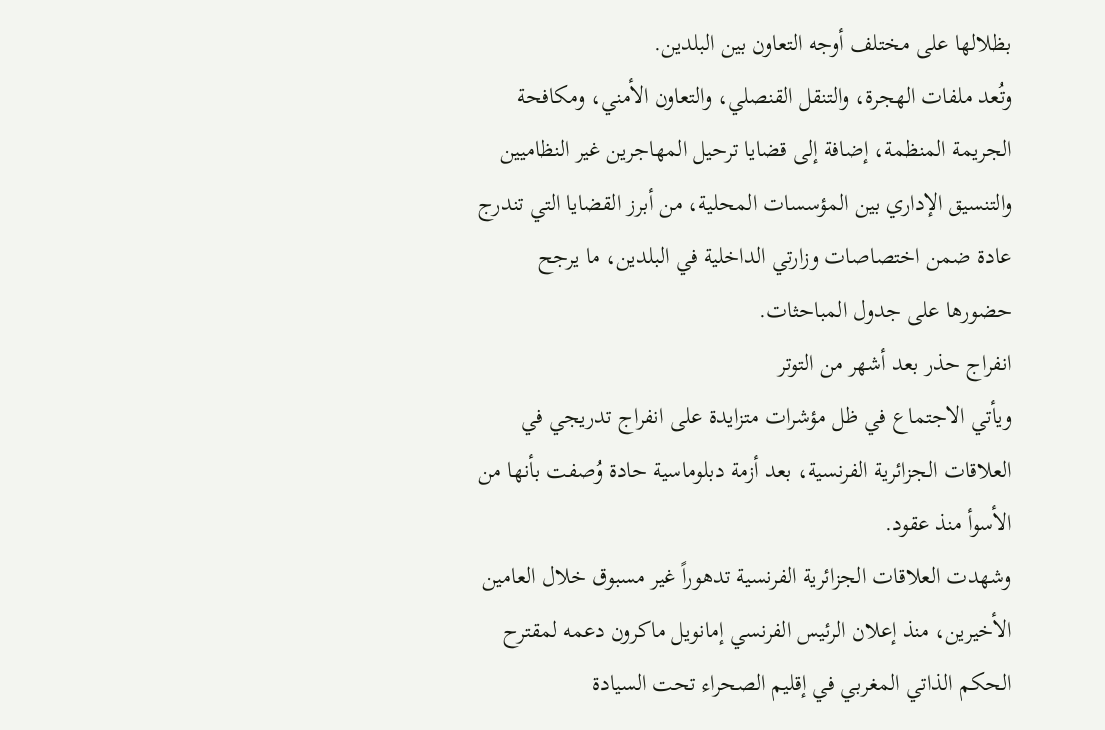بظلالها على مختلف أوجه التعاون بين البلدين.
وتُعد ملفات الهجرة، والتنقل القنصلي، والتعاون الأمني، ومكافحة الجريمة المنظمة، إضافة إلى قضايا ترحيل المهاجرين غير النظاميين والتنسيق الإداري بين المؤسسات المحلية، من أبرز القضايا التي تندرج عادة ضمن اختصاصات وزارتي الداخلية في البلدين، ما يرجح حضورها على جدول المباحثات.
انفراج حذر بعد أشهر من التوتر
ويأتي الاجتماع في ظل مؤشرات متزايدة على انفراج تدريجي في العلاقات الجزائرية الفرنسية، بعد أزمة دبلوماسية حادة وُصفت بأنها من الأسوأ منذ عقود.
وشهدت العلاقات الجزائرية الفرنسية تدهوراً غير مسبوق خلال العامين الأخيرين، منذ إعلان الرئيس الفرنسي إمانويل ماكرون دعمه لمقترح الحكم الذاتي المغربي في إقليم الصحراء تحت السيادة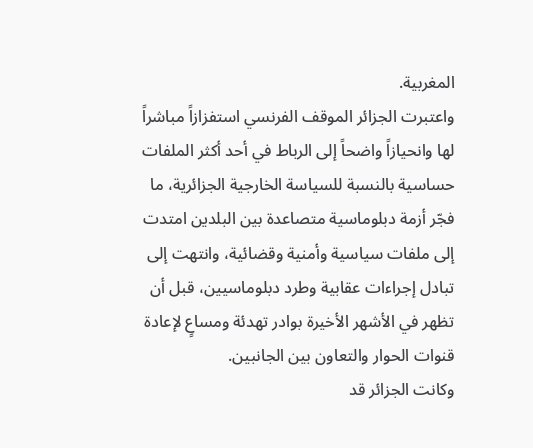المغربية.
واعتبرت الجزائر الموقف الفرنسي استفزازاً مباشراً لها وانحيازاً واضحاً إلى الرباط في أحد أكثر الملفات حساسية بالنسبة للسياسة الخارجية الجزائرية، ما فجّر أزمة دبلوماسية متصاعدة بين البلدين امتدت إلى ملفات سياسية وأمنية وقضائية، وانتهت إلى تبادل إجراءات عقابية وطرد دبلوماسيين، قبل أن تظهر في الأشهر الأخيرة بوادر تهدئة ومساعٍ لإعادة قنوات الحوار والتعاون بين الجانبين.
وكانت الجزائر قد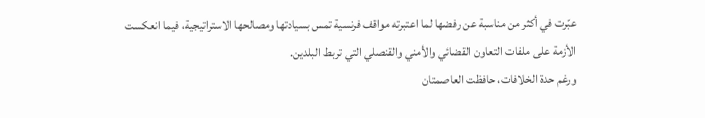عبّرت في أكثر من مناسبة عن رفضها لما اعتبرته مواقف فرنسية تمس بسيادتها ومصالحها الاستراتيجية، فيما انعكست الأزمة على ملفات التعاون القضائي والأمني والقنصلي التي تربط البلدين.
ورغم حدة الخلافات، حافظت العاصمتان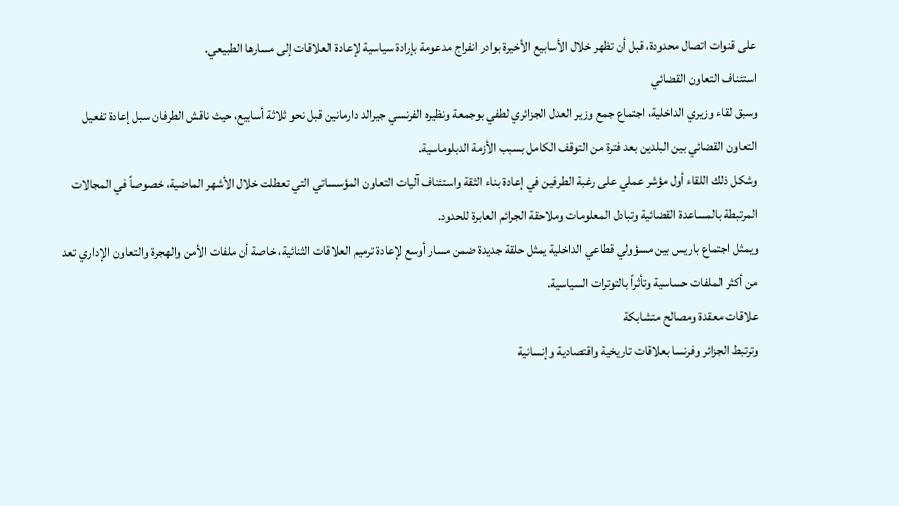على قنوات اتصال محدودة، قبل أن تظهر خلال الأسابيع الأخيرة بوادر انفراج مدعومة بإرادة سياسية لإعادة العلاقات إلى مسارها الطبيعي.
استئناف التعاون القضائي
وسبق لقاء وزيري الداخلية، اجتماع جمع وزير العدل الجزائري لطفي بوجمعة ونظيره الفرنسي جيرالد دارمانين قبل نحو ثلاثة أسابيع، حيث ناقش الطرفان سبل إعادة تفعيل التعاون القضائي بين البلدين بعد فترة من التوقف الكامل بسبب الأزمة الدبلوماسية.
وشكل ذلك اللقاء أول مؤشر عملي على رغبة الطرفين في إعادة بناء الثقة واستئناف آليات التعاون المؤسساتي التي تعطلت خلال الأشهر الماضية، خصوصاً في المجالات المرتبطة بالمساعدة القضائية وتبادل المعلومات وملاحقة الجرائم العابرة للحدود.
ويمثل اجتماع باريس بين مسؤولي قطاعي الداخلية يمثل حلقة جديدة ضمن مسار أوسع لإعادة ترميم العلاقات الثنائية، خاصة أن ملفات الأمن والهجرة والتعاون الإداري تعد من أكثر الملفات حساسية وتأثراً بالتوترات السياسية.
علاقات معقدة ومصالح متشابكة
وترتبط الجزائر وفرنسا بعلاقات تاريخية واقتصادية وإنسانية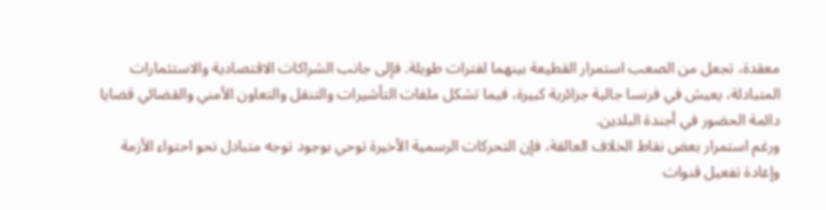معقدة، تجعل من الصعب استمرار القطيعة بينهما لفترات طويلة. فإلى جانب الشراكات الاقتصادية والاستثمارات المتبادلة، يعيش في فرنسا جالية جزائرية كبيرة، فيما تشكل ملفات التأشيرات والتنقل والتعاون الأمني والقضائي قضايا دائمة الحضور في أجندة البلدين.
ورغم استمرار بعض نقاط الخلاف العالقة، فإن التحركات الرسمية الأخيرة توحي بوجود توجه متبادل نحو احتواء الأزمة وإعادة تفعيل قنوات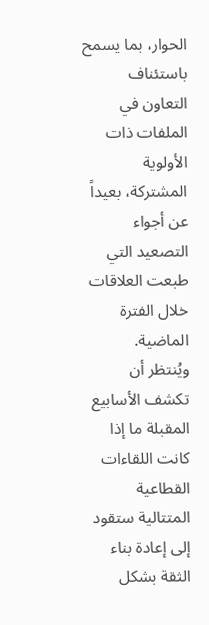الحوار، بما يسمح باستئناف التعاون في الملفات ذات الأولوية المشتركة، بعيداً عن أجواء التصعيد التي طبعت العلاقات خلال الفترة الماضية.
ويُنتظر أن تكشف الأسابيع المقبلة ما إذا كانت اللقاءات القطاعية المتتالية ستقود إلى إعادة بناء الثقة بشكل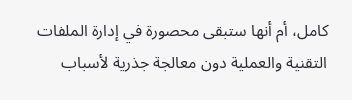كامل، أم أنها ستبقى محصورة في إدارة الملفات التقنية والعملية دون معالجة جذرية لأسباب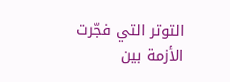التوتر التي فجّرت الأزمة بين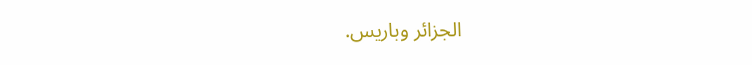الجزائر وباريس.